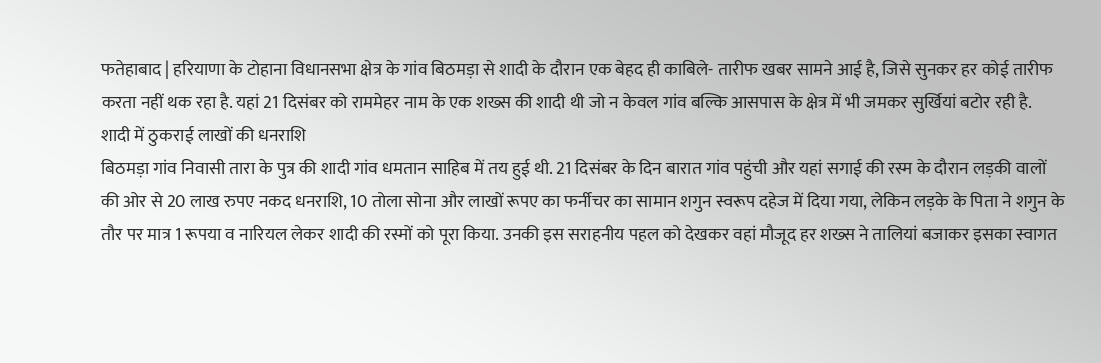फतेहाबाद | हरियाणा के टोहाना विधानसभा क्षेत्र के गांव बिठमड़ा से शादी के दौरान एक बेहद ही काबिले- तारीफ खबर सामने आई है, जिसे सुनकर हर कोई तारीफ करता नहीं थक रहा है. यहां 21 दिसंबर को राममेहर नाम के एक शख्स की शादी थी जो न केवल गांव बल्कि आसपास के क्षेत्र में भी जमकर सुर्खियां बटोर रही है.
शादी में ठुकराई लाखों की धनराशि
बिठमड़ा गांव निवासी तारा के पुत्र की शादी गांव धमतान साहिब में तय हुई थी. 21 दिसंबर के दिन बारात गांव पहुंची और यहां सगाई की रस्म के दौरान लड़की वालों की ओर से 20 लाख रुपए नकद धनराशि, 10 तोला सोना और लाखों रूपए का फर्नीचर का सामान शगुन स्वरूप दहेज में दिया गया, लेकिन लड़के के पिता ने शगुन के तौर पर मात्र 1 रूपया व नारियल लेकर शादी की रस्मों को पूरा किया. उनकी इस सराहनीय पहल को देखकर वहां मौजूद हर शख्स ने तालियां बजाकर इसका स्वागत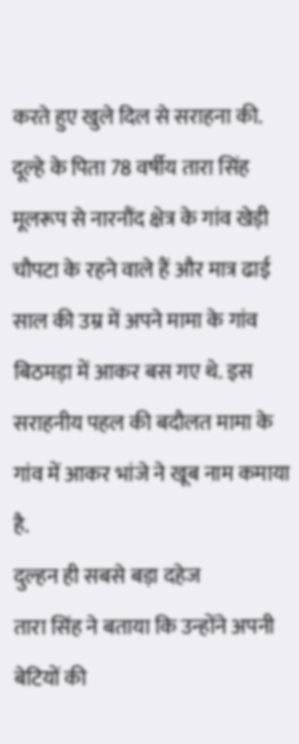करते हुए खुले दिल से सराहना की.
दूल्हे के पिता 78 वर्षीय तारा सिंह मूलरूप से नारनौंद क्षेत्र के गांव खेड़ी चौपटा के रहने वाले हैं और मात्र ढाई साल की उम्र में अपने मामा के गांव बिठमड़ा में आकर बस गए थे. इस सराहनीय पहल की बदौलत मामा के गांव में आकर भांजे ने खूब नाम कमाया है.
दुल्हन ही सबसे बड़ा दहेज
तारा सिंह ने बताया कि उन्होंने अपनी बेटियों की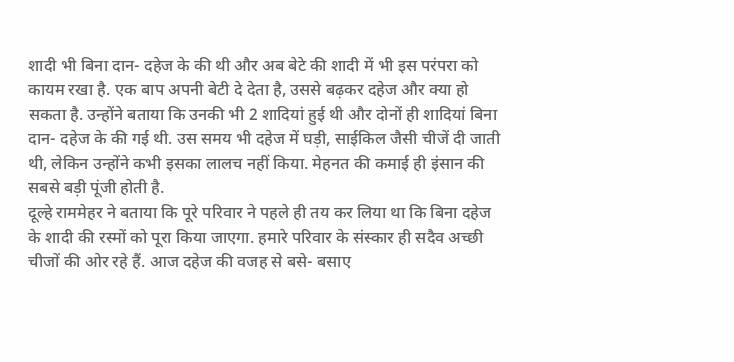शादी भी बिना दान- दहेज के की थी और अब बेटे की शादी में भी इस परंपरा को कायम रखा है. एक बाप अपनी बेटी दे देता है, उससे बढ़कर दहेज और क्या हो सकता है. उन्होंने बताया कि उनकी भी 2 शादियां हुई थी और दोनों ही शादियां बिना दान- दहेज के की गई थी. उस समय भी दहेज में घड़ी, साईकिल जैसी चीजें दी जाती थी, लेकिन उन्होंने कभी इसका लालच नहीं किया. मेहनत की कमाई ही इंसान की सबसे बड़ी पूंजी होती है.
दूल्हे राममेहर ने बताया कि पूरे परिवार ने पहले ही तय कर लिया था कि बिना दहेज के शादी की रस्मों को पूरा किया जाएगा. हमारे परिवार के संस्कार ही सदैव अच्छी चीजों की ओर रहे हैं. आज दहेज की वजह से बसे- बसाए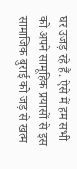घर उजड़ रहे हैं. ऐसे में हम सभी को अपने सामूहिक प्रयासों से इस सामाजिक बुराई को जड़ से खत्म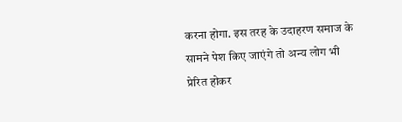करना होगा. इस तरह के उदाहरण समाज के सामने पेश किए जाएंगे तो अन्य लोग भी प्रेरित होकर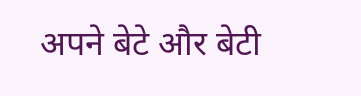अपने बेटे और बेटी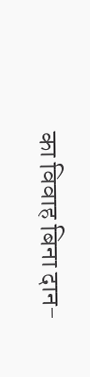का विवाह बिना दान-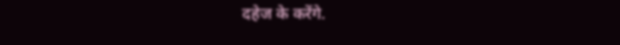दहेज के करेंगे.